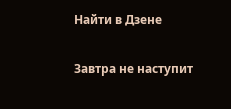Найти в Дзене

Завтра не наступит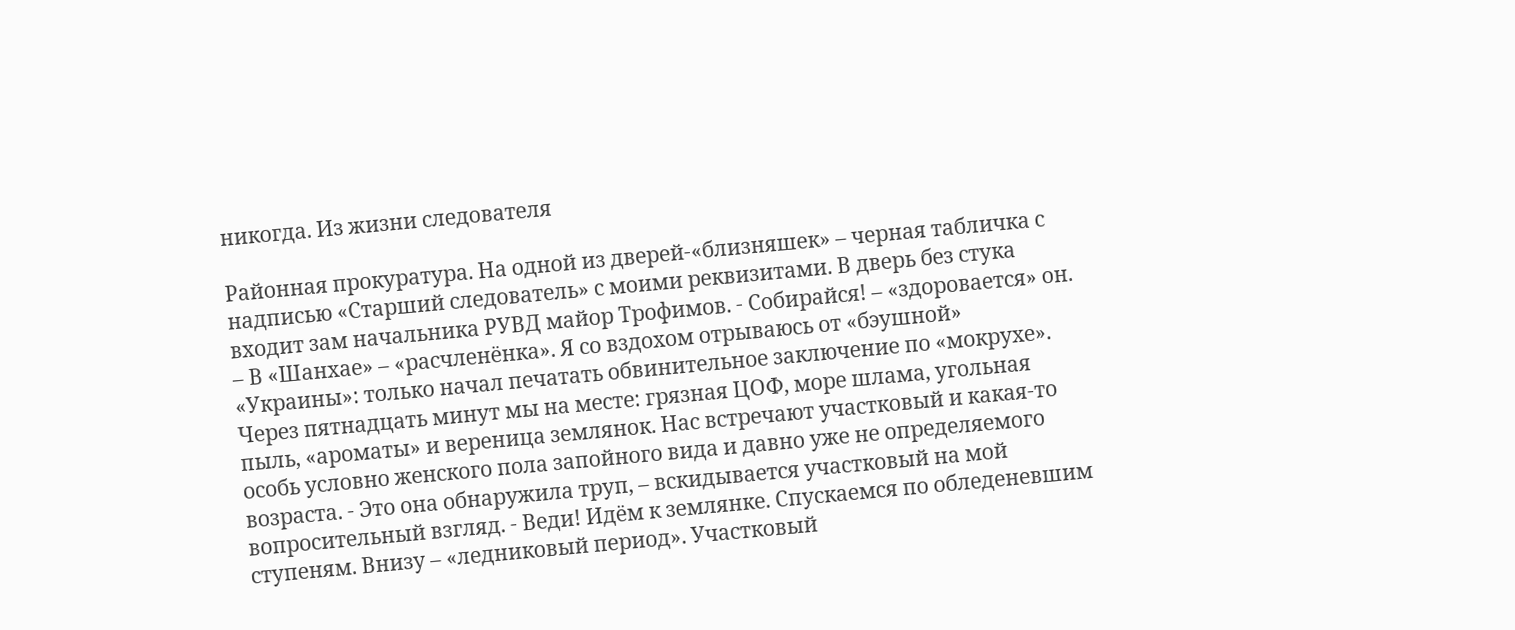никогда. Из жизни следователя

Районная прокуратура. На одной из дверей-«близняшек» – черная табличка с надписью «Старший следователь» с моими реквизитами. В дверь без стука входит зам начальника РУВД майор Трофимов. - Собирайся! – «здоровается» он. – В «Шанхае» – «расчленёнка». Я со вздохом отрываюсь от «бэушной» «Украины»: только начал печатать обвинительное заключение по «мокрухе». Через пятнадцать минут мы на месте: грязная ЦОФ, море шлама, угольная пыль, «ароматы» и вереница землянок. Нас встречают участковый и какая-то особь условно женского пола запойного вида и давно уже не определяемого возраста. - Это она обнаружила труп, – вскидывается участковый на мой вопросительный взгляд. - Веди! Идём к землянке. Спускаемся по обледеневшим ступеням. Внизу – «ледниковый период». Участковый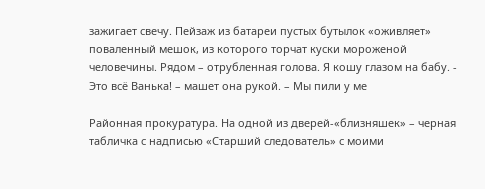зажигает свечу. Пейзаж из батареи пустых бутылок «оживляет» поваленный мешок, из которого торчат куски мороженой человечины. Рядом – отрубленная голова. Я кошу глазом на бабу. - Это всё Ванька! – машет она рукой. – Мы пили у ме

Районная прокуратура. На одной из дверей-«близняшек» – черная табличка с надписью «Старший следователь» с моими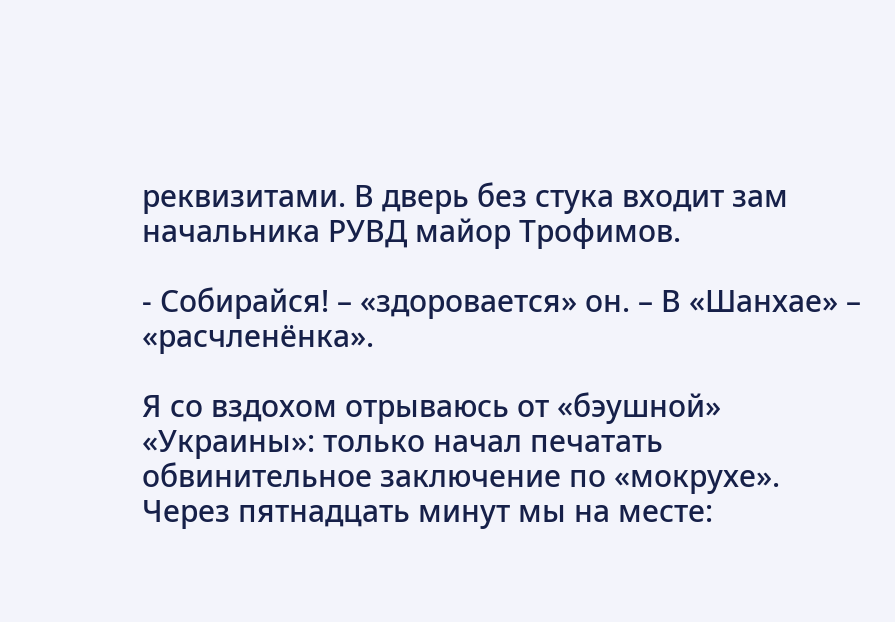реквизитами. В дверь без стука входит зам начальника РУВД майор Трофимов.

- Собирайся! – «здоровается» он. – В «Шанхае» – «расчленёнка».

Я со вздохом отрываюсь от «бэушной» «Украины»: только начал печатать обвинительное заключение по «мокрухе». Через пятнадцать минут мы на месте: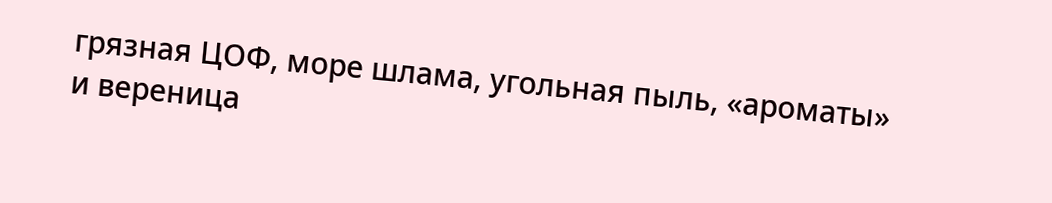грязная ЦОФ, море шлама, угольная пыль, «ароматы» и вереница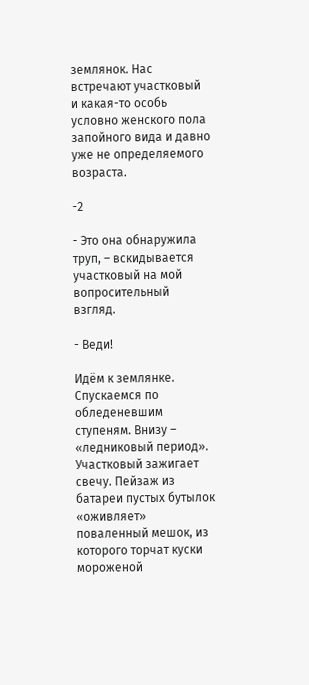землянок. Нас встречают участковый и какая-то особь условно женского пола запойного вида и давно уже не определяемого возраста.

-2

- Это она обнаружила труп, – вскидывается участковый на мой вопросительный взгляд.

- Веди!

Идём к землянке. Спускаемся по обледеневшим ступеням. Внизу – «ледниковый период». Участковый зажигает свечу. Пейзаж из батареи пустых бутылок «оживляет» поваленный мешок, из которого торчат куски мороженой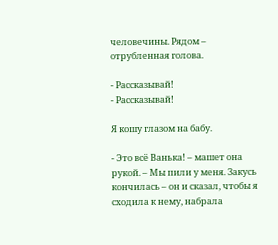человечины. Рядом – отрубленная голова.

- Рассказывай!
- Рассказывай!

Я кошу глазом на бабу.

- Это всё Ванька! – машет она рукой. – Мы пили у меня. Закусь кончилась – он и сказал, чтобы я сходила к нему, набрала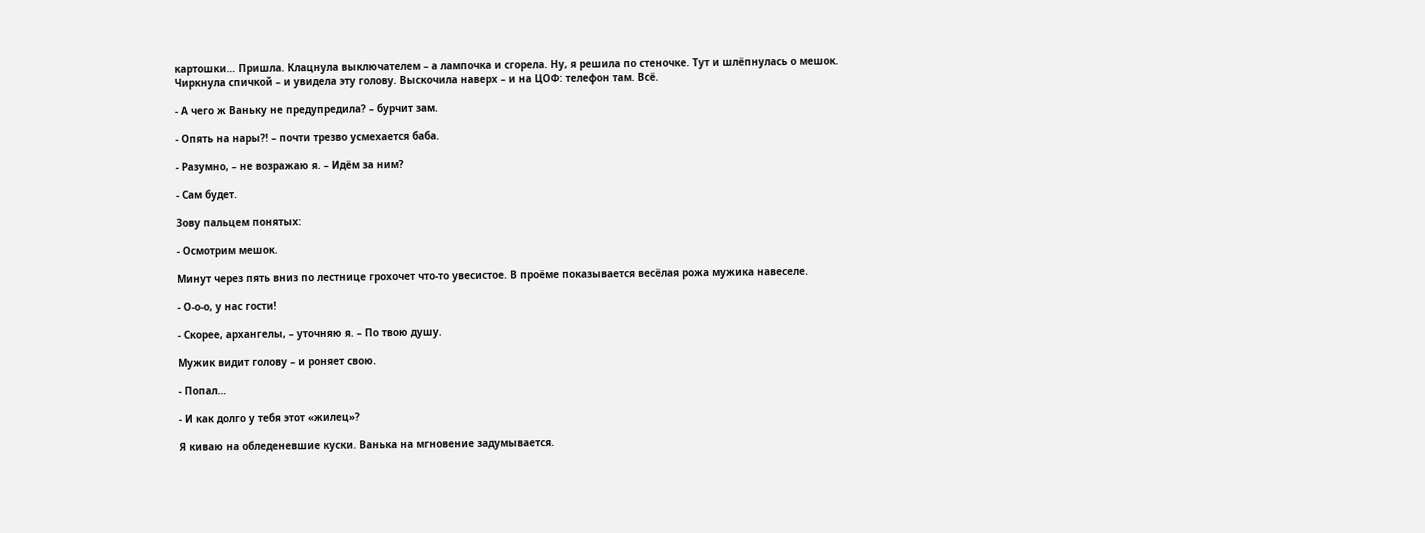картошки… Пришла. Клацнула выключателем – а лампочка и сгорела. Ну, я решила по стеночке. Тут и шлёпнулась о мешок. Чиркнула спичкой – и увидела эту голову. Выскочила наверх – и на ЦОФ: телефон там. Всё.

- А чего ж Ваньку не предупредила? – бурчит зам.

- Опять на нары?! – почти трезво усмехается баба.

- Разумно, – не возражаю я. – Идём за ним?

- Сам будет.

Зову пальцем понятых:

- Осмотрим мешок.

Минут через пять вниз по лестнице грохочет что-то увесистое. В проёме показывается весёлая рожа мужика навеселе.

- О-о-о, у нас гости!

- Скорее, архангелы, – уточняю я. – По твою душу.

Мужик видит голову – и роняет свою.

- Попал…

- И как долго у тебя этот «жилец»?

Я киваю на обледеневшие куски. Ванька на мгновение задумывается.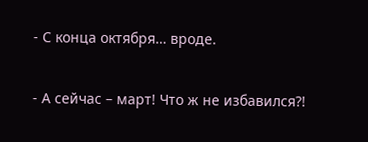- С конца октября… вроде.

- А сейчас – март! Что ж не избавился?!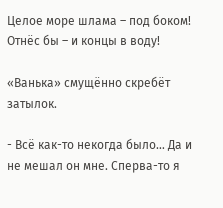Целое море шлама – под боком! Отнёс бы – и концы в воду!

«Ванька» смущённо скребёт затылок.

- Всё как-то некогда было… Да и не мешал он мне. Сперва-то я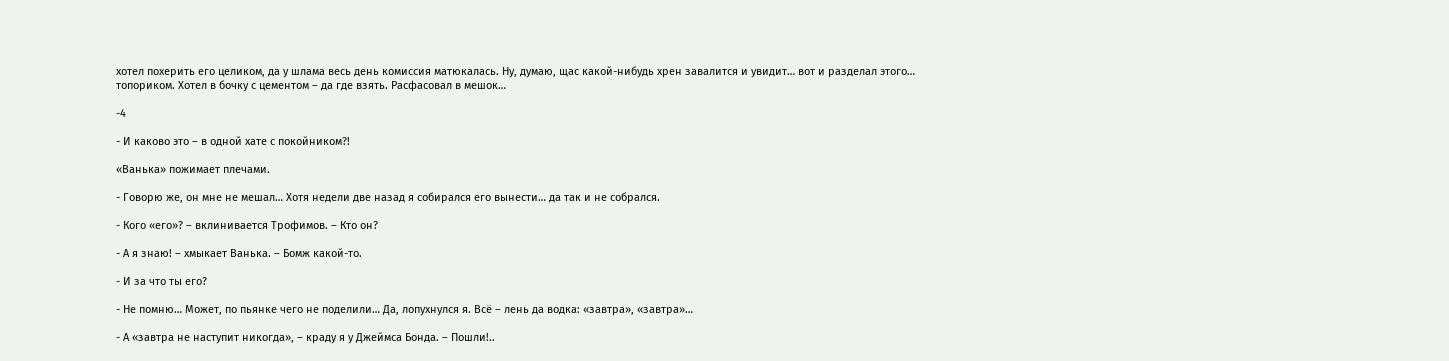хотел похерить его целиком, да у шлама весь день комиссия матюкалась. Ну, думаю, щас какой-нибудь хрен завалится и увидит… вот и разделал этого… топориком. Хотел в бочку с цементом – да где взять. Расфасовал в мешок…

-4

- И каково это – в одной хате с покойником?!

«Ванька» пожимает плечами.

- Говорю же, он мне не мешал… Хотя недели две назад я собирался его вынести… да так и не собрался.

- Кого «его»? – вклинивается Трофимов. – Кто он?

- А я знаю! – хмыкает Ванька. – Бомж какой-то.

- И за что ты его?

- Не помню… Может, по пьянке чего не поделили… Да, лопухнулся я. Всё – лень да водка: «завтра», «завтра»…

- А «завтра не наступит никогда», – краду я у Джеймса Бонда. – Пошли!..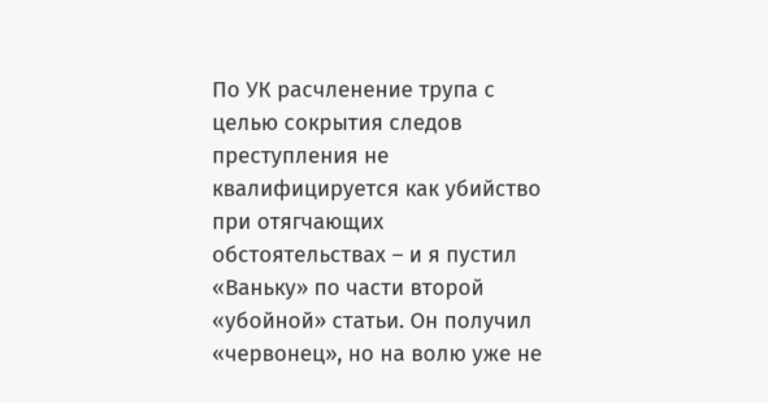По УК расчленение трупа с целью сокрытия следов преступления не квалифицируется как убийство при отягчающих обстоятельствах – и я пустил «Ваньку» по части второй «убойной» статьи. Он получил «червонец», но на волю уже не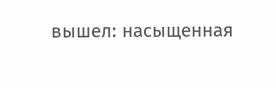вышел: насыщенная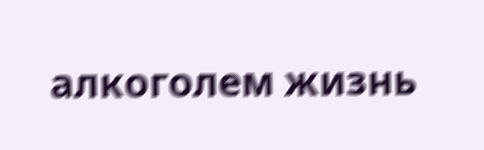алкоголем жизнь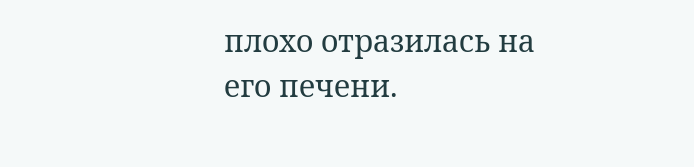плохо отразилась на его печени.